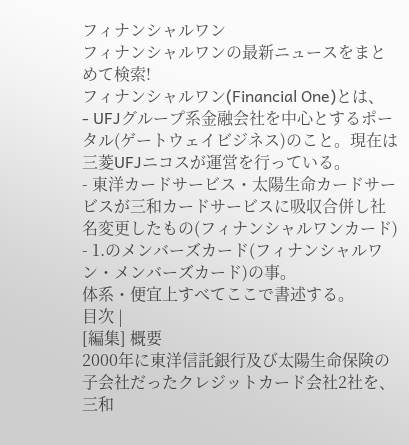フィナンシャルワン
フィナンシャルワンの最新ニュースをまとめて検索!
フィナンシャルワン(Financial One)とは、
- UFJグループ系金融会社を中心とするポータル(ゲートウェイビジネス)のこと。現在は三菱UFJニコスが運営を行っている。
- 東洋カードサービス・太陽生命カードサービスが三和カードサービスに吸収合併し社名変更したもの(フィナンシャルワンカード)
- 1.のメンバーズカード(フィナンシャルワン・メンバーズカード)の事。
体系・便宜上すべてここで書述する。
目次 |
[編集] 概要
2000年に東洋信託銀行及び太陽生命保険の子会社だったクレジットカード会社2社を、三和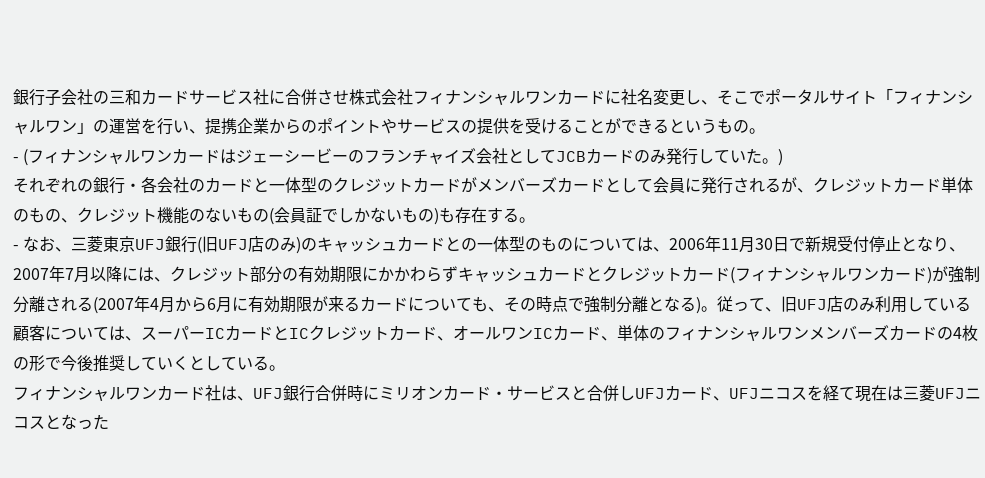銀行子会社の三和カードサービス社に合併させ株式会社フィナンシャルワンカードに社名変更し、そこでポータルサイト「フィナンシャルワン」の運営を行い、提携企業からのポイントやサービスの提供を受けることができるというもの。
- (フィナンシャルワンカードはジェーシービーのフランチャイズ会社としてJCBカードのみ発行していた。)
それぞれの銀行・各会社のカードと一体型のクレジットカードがメンバーズカードとして会員に発行されるが、クレジットカード単体のもの、クレジット機能のないもの(会員証でしかないもの)も存在する。
- なお、三菱東京UFJ銀行(旧UFJ店のみ)のキャッシュカードとの一体型のものについては、2006年11月30日で新規受付停止となり、2007年7月以降には、クレジット部分の有効期限にかかわらずキャッシュカードとクレジットカード(フィナンシャルワンカード)が強制分離される(2007年4月から6月に有効期限が来るカードについても、その時点で強制分離となる)。従って、旧UFJ店のみ利用している顧客については、スーパーICカードとICクレジットカード、オールワンICカード、単体のフィナンシャルワンメンバーズカードの4枚の形で今後推奨していくとしている。
フィナンシャルワンカード社は、UFJ銀行合併時にミリオンカード・サービスと合併しUFJカード、UFJニコスを経て現在は三菱UFJニコスとなった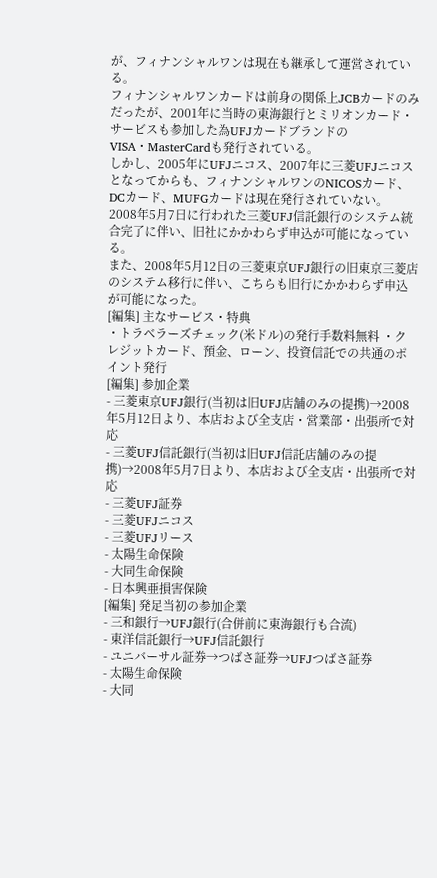が、フィナンシャルワンは現在も継承して運営されている。
フィナンシャルワンカードは前身の関係上JCBカードのみだったが、2001年に当時の東海銀行とミリオンカード・サービスも参加した為UFJカードブランドのVISA・MasterCardも発行されている。
しかし、2005年にUFJニコス、2007年に三菱UFJニコスとなってからも、フィナンシャルワンのNICOSカード、DCカード、MUFGカードは現在発行されていない。
2008年5月7日に行われた三菱UFJ信託銀行のシステム統合完了に伴い、旧社にかかわらず申込が可能になっている。
また、2008年5月12日の三菱東京UFJ銀行の旧東京三菱店のシステム移行に伴い、こちらも旧行にかかわらず申込が可能になった。
[編集] 主なサービス・特典
・トラベラーズチェック(米ドル)の発行手数料無料 ・クレジットカード、預金、ローン、投資信託での共通のポイント発行
[編集] 参加企業
- 三菱東京UFJ銀行(当初は旧UFJ店舗のみの提携)→2008年5月12日より、本店および全支店・営業部・出張所で対応
- 三菱UFJ信託銀行(当初は旧UFJ信託店舗のみの提携)→2008年5月7日より、本店および全支店・出張所で対応
- 三菱UFJ証券
- 三菱UFJニコス
- 三菱UFJリース
- 太陽生命保険
- 大同生命保険
- 日本興亜損害保険
[編集] 発足当初の参加企業
- 三和銀行→UFJ銀行(合併前に東海銀行も合流)
- 東洋信託銀行→UFJ信託銀行
- ユニバーサル証券→つばさ証券→UFJつばさ証券
- 太陽生命保険
- 大同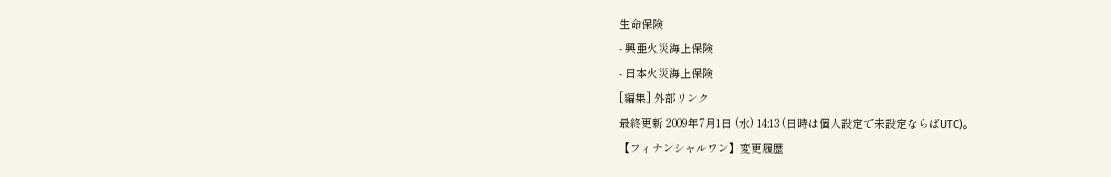生命保険
- 興亜火災海上保険
- 日本火災海上保険
[編集] 外部リンク
最終更新 2009年7月1日 (水) 14:13 (日時は個人設定で未設定ならばUTC)。
【フィナンシャルワン】変更履歴